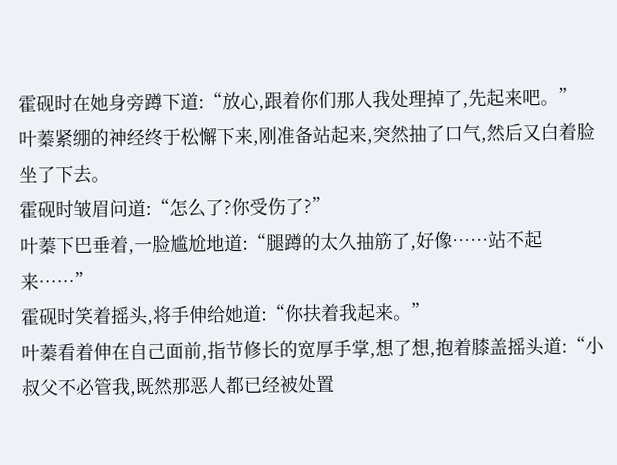霍砚时在她身旁蹲下道:“放心,跟着你们那人我处理掉了,先起来吧。”
叶蓁紧绷的神经终于松懈下来,刚准备站起来,突然抽了口气,然后又白着脸坐了下去。
霍砚时皱眉问道:“怎么了?你受伤了?”
叶蓁下巴垂着,一脸尴尬地道:“腿蹲的太久抽筋了,好像……站不起来……”
霍砚时笑着摇头,将手伸给她道:“你扶着我起来。”
叶蓁看着伸在自己面前,指节修长的宽厚手掌,想了想,抱着膝盖摇头道:“小叔父不必管我,既然那恶人都已经被处置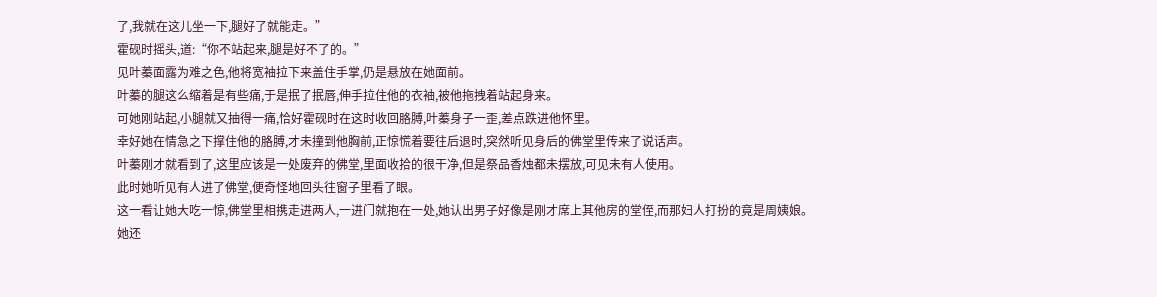了,我就在这儿坐一下,腿好了就能走。”
霍砚时摇头,道:“你不站起来,腿是好不了的。”
见叶蓁面露为难之色,他将宽袖拉下来盖住手掌,仍是悬放在她面前。
叶蓁的腿这么缩着是有些痛,于是抿了抿唇,伸手拉住他的衣袖,被他拖拽着站起身来。
可她刚站起,小腿就又抽得一痛,恰好霍砚时在这时收回胳膊,叶蓁身子一歪,差点跌进他怀里。
幸好她在情急之下撑住他的胳膊,才未撞到他胸前,正惊慌着要往后退时,突然听见身后的佛堂里传来了说话声。
叶蓁刚才就看到了,这里应该是一处废弃的佛堂,里面收拾的很干净,但是祭品香烛都未摆放,可见未有人使用。
此时她听见有人进了佛堂,便奇怪地回头往窗子里看了眼。
这一看让她大吃一惊,佛堂里相携走进两人,一进门就抱在一处,她认出男子好像是刚才席上其他房的堂侄,而那妇人打扮的竟是周姨娘。
她还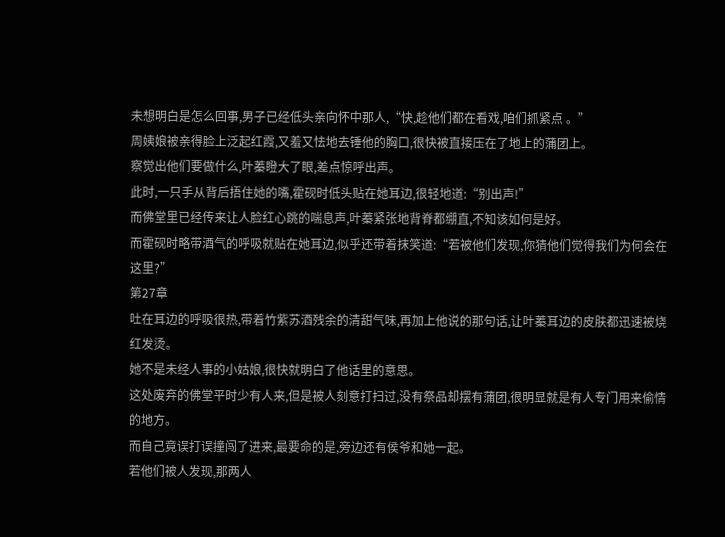未想明白是怎么回事,男子已经低头亲向怀中那人,“快,趁他们都在看戏,咱们抓紧点 。”
周姨娘被亲得脸上泛起红霞,又羞又怯地去锤他的胸口,很快被直接压在了地上的蒲团上。
察觉出他们要做什么,叶蓁瞪大了眼,差点惊呼出声。
此时,一只手从背后捂住她的嘴,霍砚时低头贴在她耳边,很轻地道:“别出声!”
而佛堂里已经传来让人脸红心跳的喘息声,叶蓁紧张地背脊都绷直,不知该如何是好。
而霍砚时略带酒气的呼吸就贴在她耳边,似乎还带着抹笑道:“若被他们发现,你猜他们觉得我们为何会在这里?”
第27章
吐在耳边的呼吸很热,带着竹紫苏酒残余的清甜气味,再加上他说的那句话,让叶蓁耳边的皮肤都迅速被烧红发烫。
她不是未经人事的小姑娘,很快就明白了他话里的意思。
这处废弃的佛堂平时少有人来,但是被人刻意打扫过,没有祭品却摆有蒲团,很明显就是有人专门用来偷情的地方。
而自己竟误打误撞闯了进来,最要命的是,旁边还有侯爷和她一起。
若他们被人发现,那两人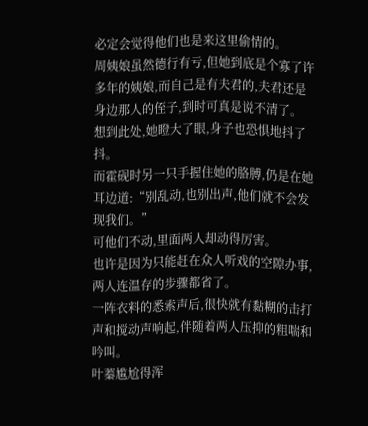必定会觉得他们也是来这里偷情的。
周姨娘虽然德行有亏,但她到底是个寡了许多年的姨娘,而自己是有夫君的,夫君还是身边那人的侄子,到时可真是说不清了。
想到此处,她瞪大了眼,身子也恐惧地抖了抖。
而霍砚时另一只手握住她的胳膊,仍是在她耳边道:“别乱动,也别出声,他们就不会发现我们。”
可他们不动,里面两人却动得厉害。
也许是因为只能赶在众人听戏的空隙办事,两人连温存的步骤都省了。
一阵衣料的悉索声后,很快就有黏糊的击打声和搅动声响起,伴随着两人压抑的粗喘和吟叫。
叶蓁尴尬得浑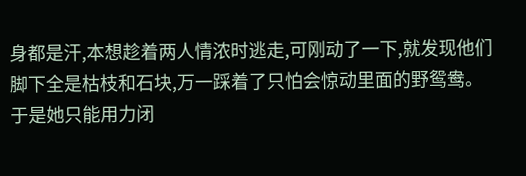身都是汗,本想趁着两人情浓时逃走,可刚动了一下,就发现他们脚下全是枯枝和石块,万一踩着了只怕会惊动里面的野鸳鸯。
于是她只能用力闭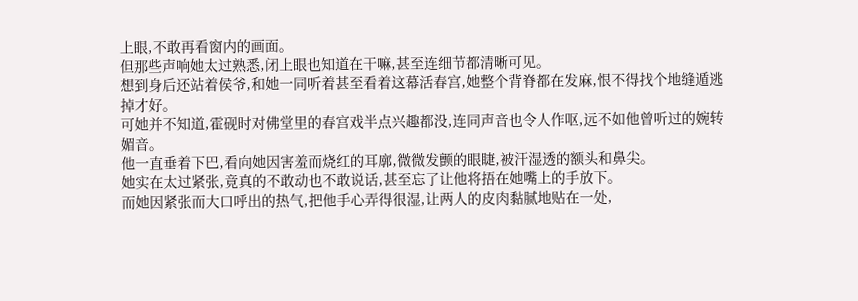上眼,不敢再看窗内的画面。
但那些声响她太过熟悉,闭上眼也知道在干嘛,甚至连细节都清晰可见。
想到身后还站着侯爷,和她一同听着甚至看着这幕活春宫,她整个背脊都在发麻,恨不得找个地缝遁逃掉才好。
可她并不知道,霍砚时对佛堂里的春宫戏半点兴趣都没,连同声音也令人作呕,远不如他曾听过的婉转媚音。
他一直垂着下巴,看向她因害羞而烧红的耳廓,微微发颤的眼睫,被汗湿透的额头和鼻尖。
她实在太过紧张,竟真的不敢动也不敢说话,甚至忘了让他将捂在她嘴上的手放下。
而她因紧张而大口呼出的热气,把他手心弄得很湿,让两人的皮肉黏腻地贴在一处,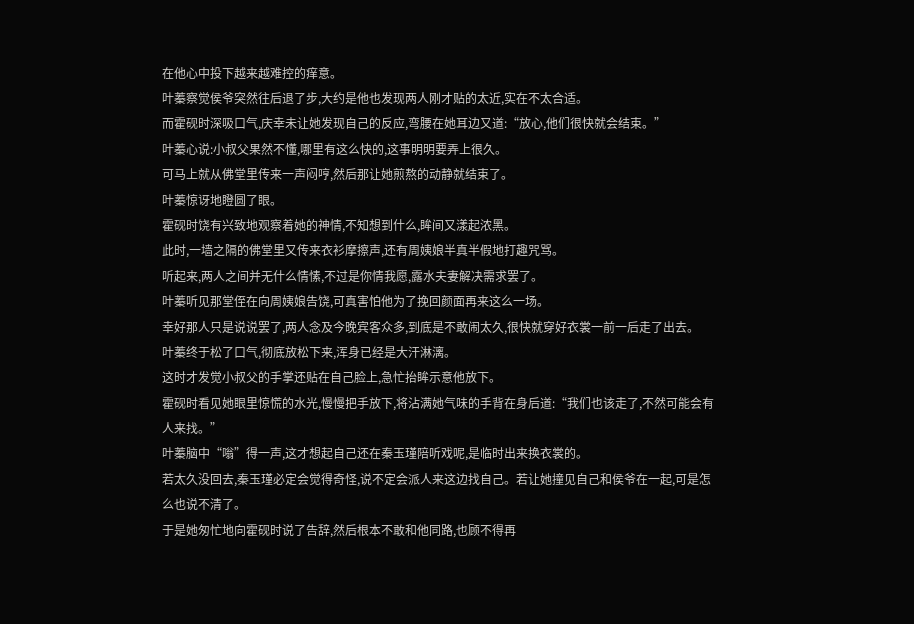在他心中投下越来越难控的痒意。
叶蓁察觉侯爷突然往后退了步,大约是他也发现两人刚才贴的太近,实在不太合适。
而霍砚时深吸口气,庆幸未让她发现自己的反应,弯腰在她耳边又道:“放心,他们很快就会结束。”
叶蓁心说:小叔父果然不懂,哪里有这么快的,这事明明要弄上很久。
可马上就从佛堂里传来一声闷哼,然后那让她煎熬的动静就结束了。
叶蓁惊讶地瞪圆了眼。
霍砚时饶有兴致地观察着她的神情,不知想到什么,眸间又漾起浓黑。
此时,一墙之隔的佛堂里又传来衣衫摩擦声,还有周姨娘半真半假地打趣咒骂。
听起来,两人之间并无什么情愫,不过是你情我愿,露水夫妻解决需求罢了。
叶蓁听见那堂侄在向周姨娘告饶,可真害怕他为了挽回颜面再来这么一场。
幸好那人只是说说罢了,两人念及今晚宾客众多,到底是不敢闹太久,很快就穿好衣裳一前一后走了出去。
叶蓁终于松了口气,彻底放松下来,浑身已经是大汗淋漓。
这时才发觉小叔父的手掌还贴在自己脸上,急忙抬眸示意他放下。
霍砚时看见她眼里惊慌的水光,慢慢把手放下,将沾满她气味的手背在身后道:“我们也该走了,不然可能会有人来找。”
叶蓁脑中“嗡”得一声,这才想起自己还在秦玉瑾陪听戏呢,是临时出来换衣裳的。
若太久没回去,秦玉瑾必定会觉得奇怪,说不定会派人来这边找自己。若让她撞见自己和侯爷在一起,可是怎么也说不清了。
于是她匆忙地向霍砚时说了告辞,然后根本不敢和他同路,也顾不得再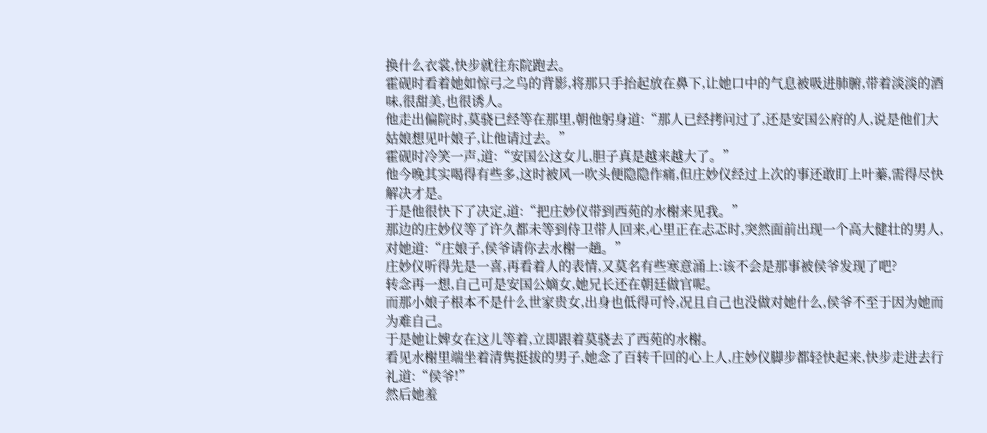换什么衣裳,快步就往东院跑去。
霍砚时看着她如惊弓之鸟的背影,将那只手抬起放在鼻下,让她口中的气息被吸进肺腑,带着淡淡的酒味,很甜美,也很诱人。
他走出偏院时,莫骁已经等在那里,朝他躬身道:“那人已经拷问过了,还是安国公府的人,说是他们大姑娘想见叶娘子,让他请过去。”
霍砚时冷笑一声,道:“安国公这女儿,胆子真是越来越大了。”
他今晚其实喝得有些多,这时被风一吹头便隐隐作痛,但庄妙仪经过上次的事还敢盯上叶蓁,需得尽快解决才是。
于是他很快下了决定,道:“把庄妙仪带到西苑的水榭来见我。”
那边的庄妙仪等了许久都未等到侍卫带人回来,心里正在忐忑时,突然面前出现一个高大健壮的男人,对她道:“庄娘子,侯爷请你去水榭一趟。”
庄妙仪听得先是一喜,再看着人的表情,又莫名有些寒意涌上:该不会是那事被侯爷发现了吧?
转念再一想,自己可是安国公嫡女,她兄长还在朝廷做官呢。
而那小娘子根本不是什么世家贵女,出身也低得可怜,况且自己也没做对她什么,侯爷不至于因为她而为难自己。
于是她让婢女在这儿等着,立即跟着莫骁去了西苑的水榭。
看见水榭里端坐着清隽挺拔的男子,她念了百转千回的心上人,庄妙仪脚步都轻快起来,快步走进去行礼道:“侯爷!”
然后她羞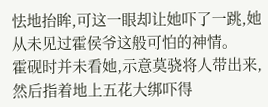怯地抬眸,可这一眼却让她吓了一跳,她从未见过霍侯爷这般可怕的神情。
霍砚时并未看她,示意莫骁将人带出来,然后指着地上五花大绑吓得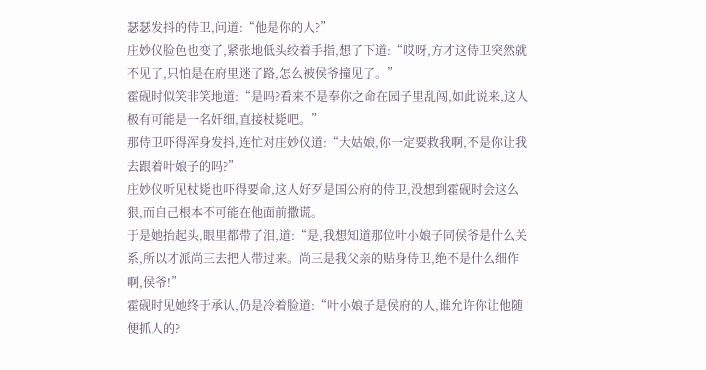瑟瑟发抖的侍卫,问道:“他是你的人?”
庄妙仪脸色也变了,紧张地低头绞着手指,想了下道:“哎呀,方才这侍卫突然就不见了,只怕是在府里迷了路,怎么被侯爷撞见了。”
霍砚时似笑非笑地道:“是吗?看来不是奉你之命在园子里乱闯,如此说来,这人极有可能是一名奸细,直接杖毙吧。”
那侍卫吓得浑身发抖,连忙对庄妙仪道:“大姑娘,你一定要救我啊,不是你让我去跟着叶娘子的吗?”
庄妙仪听见杖毙也吓得要命,这人好歹是国公府的侍卫,没想到霍砚时会这么狠,而自己根本不可能在他面前撒谎。
于是她抬起头,眼里都带了泪,道:“是,我想知道那位叶小娘子同侯爷是什么关系,所以才派尚三去把人带过来。尚三是我父亲的贴身侍卫,绝不是什么细作啊,侯爷!”
霍砚时见她终于承认,仍是冷着脸道:“叶小娘子是侯府的人,谁允许你让他随便抓人的?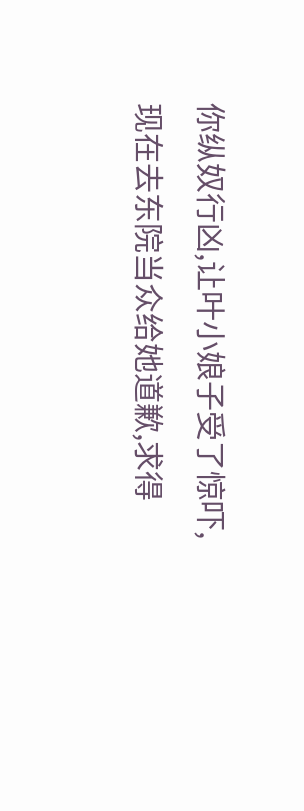你纵奴行凶,让叶小娘子受了惊吓,现在去东院当众给她道歉,求得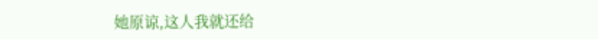她原谅,这人我就还给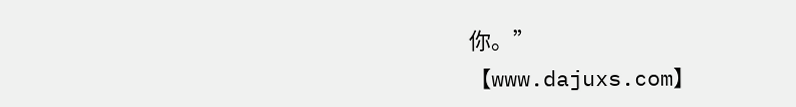你。”
【www.dajuxs.com】